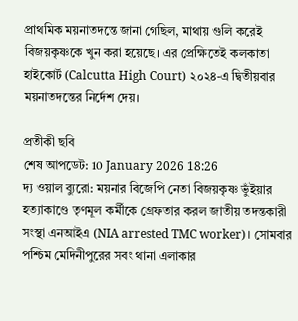প্রাথমিক ময়নাতদন্তে জানা গেছিল, মাথায় গুলি করেই বিজয়কৃষ্ণকে খুন করা হয়েছে। এর প্রেক্ষিতেই কলকাতা হাইকোর্ট (Calcutta High Court) ২০২৪-এ দ্বিতীয়বার ময়নাতদন্তের নির্দেশ দেয়।

প্রতীকী ছবি
শেষ আপডেট: 10 January 2026 18:26
দ্য ওয়াল ব্যুরো: ময়নার বিজেপি নেতা বিজয়কৃষ্ণ ভুঁইয়ার হত্যাকাণ্ডে তৃণমূল কর্মীকে গ্রেফতার করল জাতীয় তদন্তকারী সংস্থা এনআইএ (NIA arrested TMC worker)। সোমবার পশ্চিম মেদিনীপুরের সবং থানা এলাকার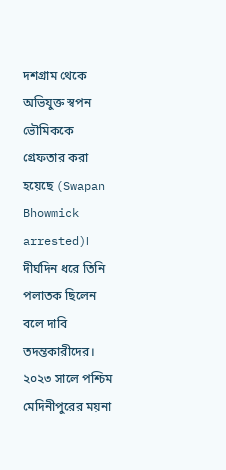দশগ্রাম থেকে অভিযুক্ত স্বপন ভৌমিককে গ্রেফতার করা হয়েছে (Swapan Bhowmick arrested)। দীর্ঘদিন ধরে তিনি পলাতক ছিলেন বলে দাবি তদন্তকারীদের।
২০২৩ সালে পশ্চিম মেদিনীপুরের ময়না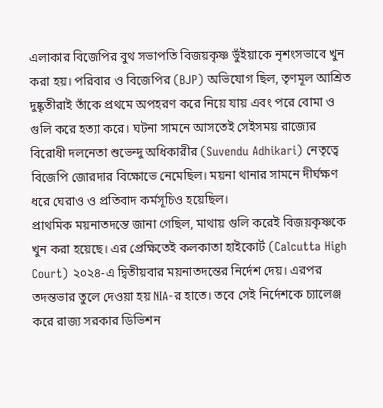এলাকার বিজেপির বুথ সভাপতি বিজয়কৃষ্ণ ভুঁইয়াকে নৃশংসভাবে খুন করা হয়। পরিবার ও বিজেপির (BJP) অভিযোগ ছিল, তৃণমূল আশ্রিত দুষ্কৃতীরাই তাঁকে প্রথমে অপহরণ করে নিয়ে যায় এবং পরে বোমা ও গুলি করে হত্যা করে। ঘটনা সামনে আসতেই সেইসময় রাজ্যের বিরোধী দলনেতা শুভেন্দু অধিকারীর (Suvendu Adhikari) নেতৃত্বে বিজেপি জোরদার বিক্ষোভে নেমেছিল। ময়না থানার সামনে দীর্ঘক্ষণ ধরে ঘেরাও ও প্রতিবাদ কর্মসূচিও হয়েছিল।
প্রাথমিক ময়নাতদন্তে জানা গেছিল, মাথায় গুলি করেই বিজয়কৃষ্ণকে খুন করা হয়েছে। এর প্রেক্ষিতেই কলকাতা হাইকোর্ট (Calcutta High Court) ২০২৪-এ দ্বিতীয়বার ময়নাতদন্তের নির্দেশ দেয়। এরপর তদন্তভার তুলে দেওয়া হয় NIA-র হাতে। তবে সেই নির্দেশকে চ্যালেঞ্জ করে রাজ্য সরকার ডিভিশন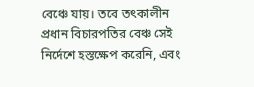বেঞ্চে যায়। তবে তৎকালীন প্রধান বিচারপতির বেঞ্চ সেই নির্দেশে হস্তক্ষেপ করেনি, এবং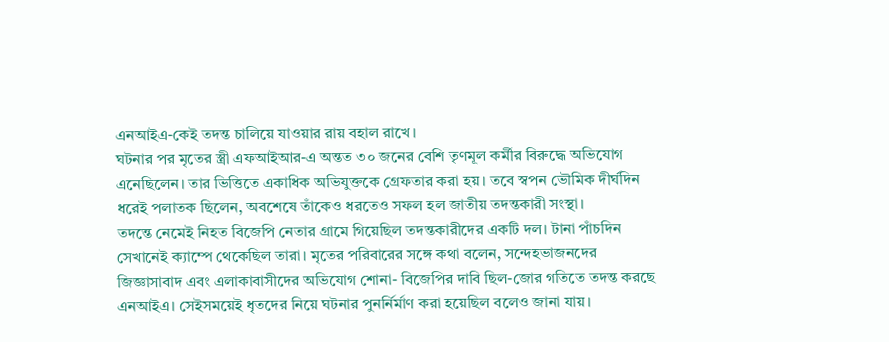এনআইএ-কেই তদন্ত চালিয়ে যাওয়ার রায় বহাল রাখে।
ঘটনার পর মৃতের স্ত্রী এফআইআর-এ অন্তত ৩০ জনের বেশি তৃণমূল কর্মীর বিরুদ্ধে অভিযোগ এনেছিলেন। তার ভিত্তিতে একাধিক অভিযুক্তকে গ্রেফতার করা হয়। তবে স্বপন ভৌমিক দীর্ঘদিন ধরেই পলাতক ছিলেন, অবশেষে তাঁকেও ধরতেও সফল হল জাতীয় তদন্তকারী সংস্থা।
তদন্তে নেমেই নিহত বিজেপি নেতার গ্রামে গিয়েছিল তদন্তকারীদের একটি দল। টানা পাঁচদিন সেখানেই ক্যাম্পে থেকেছিল তারা। মৃতের পরিবারের সঙ্গে কথা বলেন, সন্দেহভাজনদের জিজ্ঞাসাবাদ এবং এলাকাবাসীদের অভিযোগ শোনা- বিজেপির দাবি ছিল-জোর গতিতে তদন্ত করছে এনআইএ। সেইসময়েই ধৃতদের নিয়ে ঘটনার পুনর্নির্মাণ করা হয়েছিল বলেও জানা যায়।